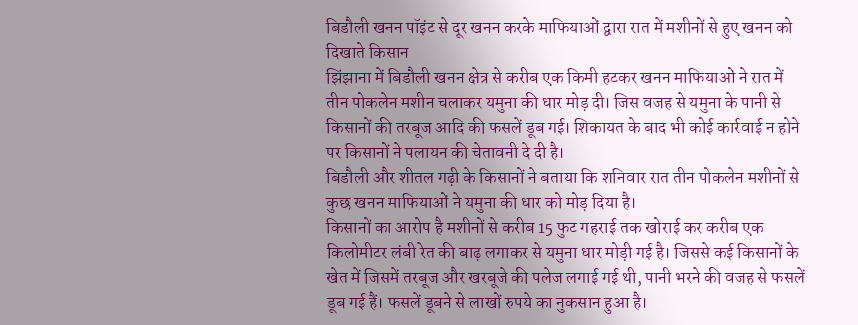बिडौली खनन पॉइंट से दूर खनन करके माफियाओं द्वारा रात में मशीनों से हुए खनन को दिखाते किसान
झिंझाना में बिडौली खनन क्षेत्र से करीब एक किमी हटकर खनन माफियाओं ने रात में तीन पोकलेन मशीन चलाकर यमुना की धार मोड़ दी। जिस वजह से यमुना के पानी से किसानों की तरबूज आदि की फसलें डूब गई। शिकायत के बाद भी कोई कार्रवाई न होने पर किसानों ने पलायन की चेतावनी दे दी है।
बिडौली और शीतल गढ़ी के किसानों ने बताया कि शनिवार रात तीन पोकलेन मशीनों से कुछ खनन माफियाओं ने यमुना की धार को मोड़ दिया है।
किसानों का आरोप है मशीनों से करीब 15 फुट गहराई तक खोराई कर करीब एक किलोमीटर लंबी रेत की बाढ़ लगाकर से यमुना धार मोड़ी गई है। जिससे कई किसानों के खेत में जिसमें तरबूज और खरबूजे की पलेज लगाई गई थी, पानी भरने की वजह से फसलें डूब गई हैं। फसलें डूबने से लाखों रुपये का नुकसान हुआ है।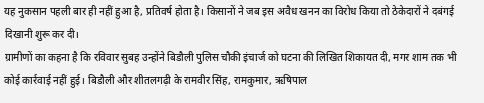यह नुकसान पहली बार ही नहीं हुआ है, प्रतिवर्ष होता है। किसानों ने जब इस अवैध खनन का विरोध किया तो ठेकेदारों ने दबंगई दिखानी शुरू कर दी।
ग्रामीणों का कहना है कि रविवार सुबह उन्होंने बिडौली पुलिस चौकी इंचार्ज को घटना की लिखित शिकायत दी, मगर शाम तक भी कोई कार्रवाई नहीं हुई। बिडौली और शीतलगढ़ी के रामवीर सिंह, रामकुमार, ऋषिपाल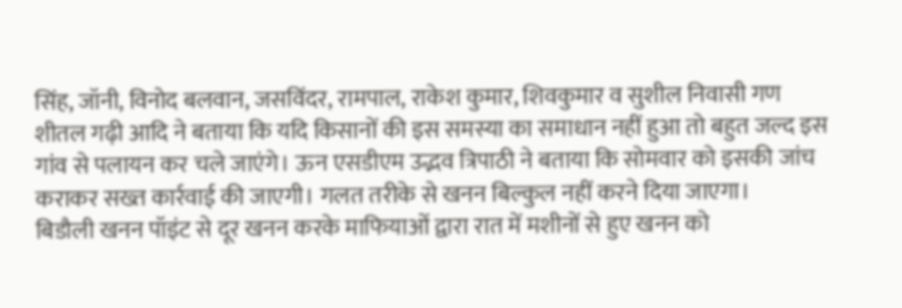सिंह, जॉनी, विनोद बलवान, जसविंदर, रामपाल, राकेश कुमार, शिवकुमार व सुशील निवासी गण शीतल गढ़ी आदि ने बताया कि यदि किसानों की इस समस्या का समाधान नहीं हुआ तो बहुत जल्द इस गांव से पलायन कर चले जाएंगे। ऊन एसडीएम उद्भव त्रिपाठी ने बताया कि सोमवार को इसकी जांच कराकर सख्त कार्रवाई की जाएगी। गलत तरीके से खनन बिल्कुल नहीं करने दिया जाएगा।
बिडौली खनन पॉइंट से दूर खनन करके माफियाओं द्वारा रात में मशीनों से हुए खनन को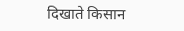दिखाते किसान